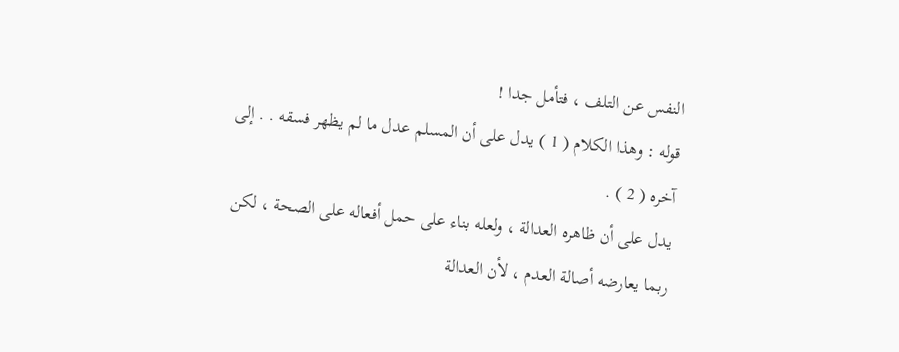النفس عن التلف ، فتأمل جدا !
قوله : وهذا الكلام ( 1 ) يدل على أن المسلم عدل ما لم يظهر فسقه . . إلى
آخره ( 2 ) .
يدل على أن ظاهره العدالة ، ولعله بناء على حمل أفعاله على الصحة ، لكن
ربما يعارضه أصالة العدم ، لأن العدالة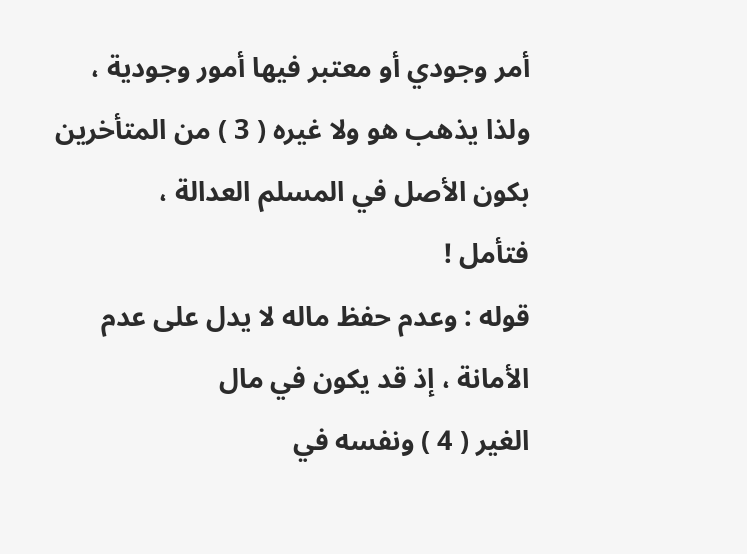أمر وجودي أو معتبر فيها أمور وجودية ،
ولذا يذهب هو ولا غيره ( 3 ) من المتأخرين بكون الأصل في المسلم العدالة ،
فتأمل !
قوله : وعدم حفظ ماله لا يدل على عدم الأمانة ، إذ قد يكون في مال
الغير ( 4 ) ونفسه في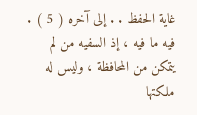غاية الحفظ . . إلى آخره ( 5 ) .
فيه ما فيه ، إذ السفيه من لم يتمكن من المحافظة ، وليس له ملكتها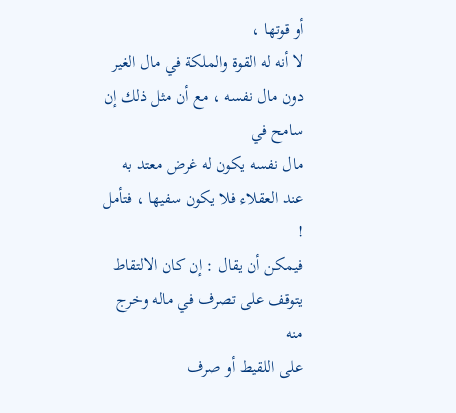أو قوتها ،
لا أنه له القوة والملكة في مال الغير دون مال نفسه ، مع أن مثل ذلك إن سامح في
مال نفسه يكون له غرض معتد به عند العقلاء فلا يكون سفيها ، فتأمل !
فيمكن أن يقال : إن كان الالتقاط يتوقف على تصرف في ماله وخرج منه
على اللقيط أو صرف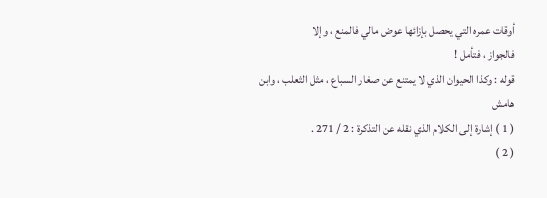أوقات عمره التي يحصل بإزائها عوض مالي فالمنع ، وإلا
فالجواز ، فتأمل !
قوله : وكذا الحيوان الذي لا يمتنع عن صغار السباع ، مثل الثعلب ، وابن
هامش
( 1 ) إشارة إلى الكلام الذي نقله عن التذكرة : 2 / 271 .
( 2 )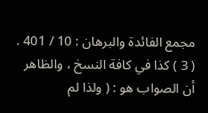مجمع الفائدة والبرهان : 10 / 401 .
( 3 ) كذا في كافة النسخ ، والظاهر أن الصواب هو : ( ولذا لم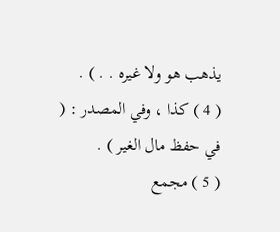يذهب هو ولا غيره . . ) .
( 4 ) كذا ، وفي المصدر : ( في حفظ مال الغير ) .
( 5 ) مجمع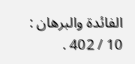الفائدة والبرهان : 10 / 402 .